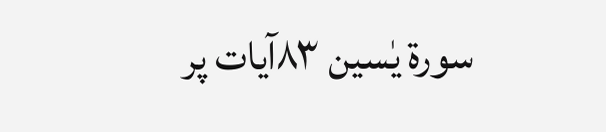سورۃ یٰسین ۸۳آیات پر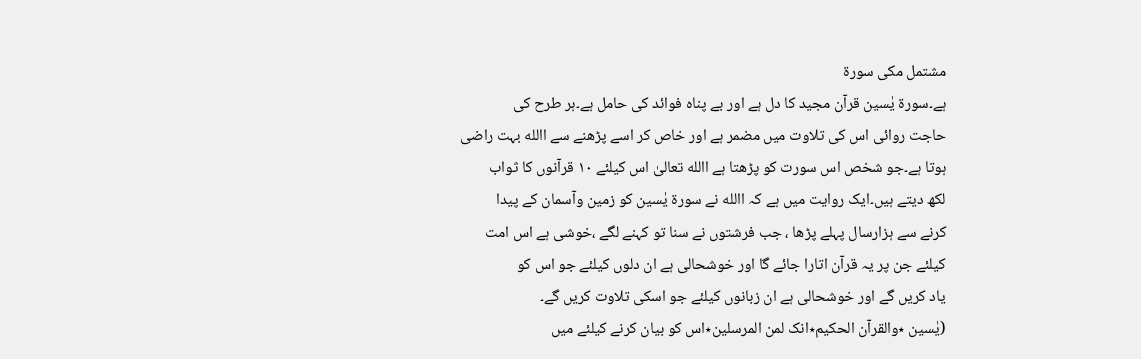مشتمل مکی سورۃ
ہے۔سورۃ یٰسین قرآن مجید کا دل ہے اور بے پناہ فوائد کی حامل ہے۔ہر طرح کی
حاجت روائی اس کی تلاوت میں مضمر ہے اور خاص کر اسے پڑھنے سے االله بہت راضی
ہوتا ہے۔جو شخص اس سورت کو پڑھتا ہے االله تعالیٰ اس کیلئے ۱۰ قرآنوں کا ثواب
لکھ دیتے ہیں۔ایک روایت میں ہے کہ االله نے سورۃ یٰسین کو زمین وآسمان کے پیدا
کرنے سے ہزارسال پہلے پڑھا ، جب فرشتوں نے سنا تو کہنے لگے ،خوشی ہے اس امت
کیلئے جن پر یہ قرآن اتارا جائے گا اور خوشحالی ہے ان دلوں کیلئے جو اس کو
یاد کریں گے اور خوشحالی ہے ان زبانوں کیلئے جو اسکی تلاوت کریں گے۔
(یٰسین ٭والقرآن الحکیم٭انک لمن المرسلین٭اس کو بیان کرنے کیلئے میں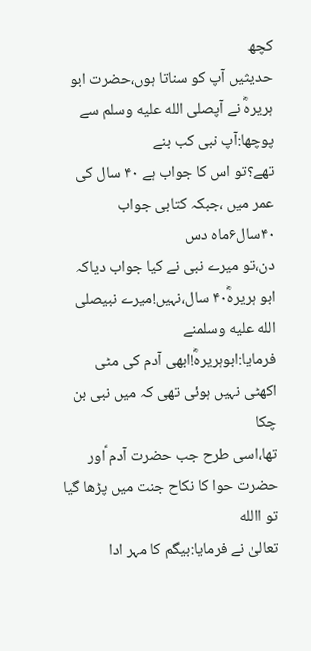کچھ
حدیثیں آپ کو سناتا ہوں،حضرت ابو ہریرہؓ نے آپصلى الله عليه وسلم سے پوچھا:آپ نبی کب بنے
تھے؟تو اس کا جواب ہے ۴۰ سال کی عمر میں ،جبکہ کتابی جواب ۴۰سال۶ماہ دس
دن،تو میرے نبی نے کیا جواب دیاکہ ابو ہریرہؓ۴۰ سال،نہیں!میرے نبیصلى الله عليه وسلمنے
فرمایا:ابوہریرہؓ!ابھی آدم کی مٹی اکھٹی نہیں ہوئی تھی کہ میں نبی بن چکا
تھا،اسی طرح جب حضرت آدم ؑاور حضرت حوا کا نکاح جنت میں پڑھا گیا تو االله
تعالیٰ نے فرمایا:بیگم کا مہر ادا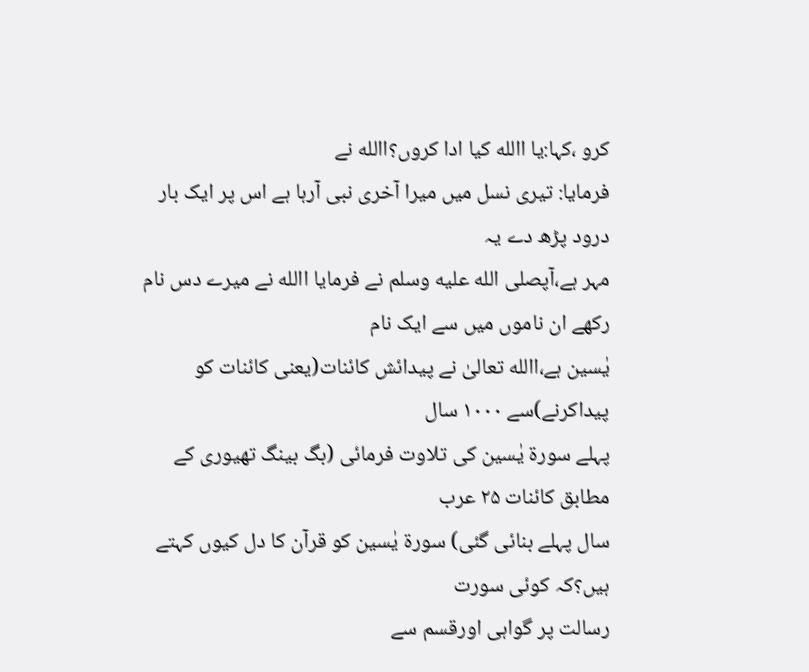کرو ،کہا:یا االله کیا ادا کروں؟االله نے
فرمایا: تیری نسل میں میرا آخری نبی آرہا ہے اس پر ایک بار درود پڑھ دے یہ
مہر ہے،آپصلى الله عليه وسلم نے فرمایا االله نے میرے دس نام رکھے ان ناموں میں سے ایک نام
یٰسین ہے،االله تعالیٰ نے پیدائش کائنات(یعنی کائنات کو پیداکرنے)سے ۱۰۰۰ سال
پہلے سورۃ یٰسین کی تلاوت فرمائی (بگ بینگ تھیوری کے مطابق کائنات ۲۵ عرب
سال پہلے بنائی گئی) سورۃ یٰسین کو قرآن کا دل کیوں کہتے ہیں؟کہ کوئی سورت
رسالت پر گواہی اورقسم سے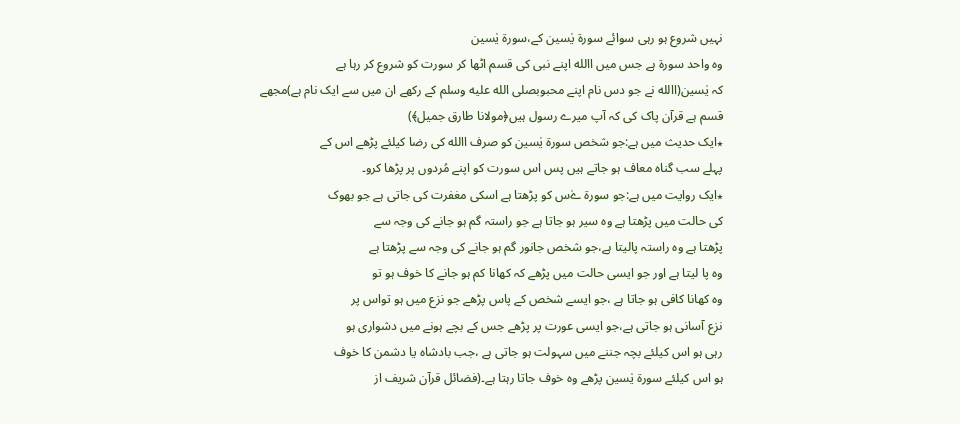نہیں شروع ہو رہی سوائے سورۃ یٰسین کے،سورۃ یٰسین
وہ واحد سورۃ ہے جس میں االله اپنے نبی کی قسم اٹھا کر سورت کو شروع کر رہا ہے
کہ یٰسین(االله نے جو دس نام اپنے محبوبصلى الله عليه وسلم کے رکھے ان میں سے ایک نام ہے)مجھے
قسم ہے قرآن پاک کی کہ آپ میرے رسول ہیں﴿مولانا طارق جمیل﴾)
٭ایک حدیث میں ہے:جو شخص سورۃ یٰسین کو صرف االله کی رضا کیلئے پڑھے اس کے
پہلے سب گناہ معاف ہو جاتے ہیں پس اس سورت کو اپنے مُردوں پر پڑھا کرو۔
٭ایک روایت میں ہے:جو سورۃ ےٰس کو پڑھتا ہے اسکی مغفرت کی جاتی ہے جو بھوک
کی حالت میں پڑھتا ہے وہ سیر ہو جاتا ہے جو راستہ گم ہو جانے کی وجہ سے
پڑھتا ہے وہ راستہ پالیتا ہے،جو شخص جانور گم ہو جانے کی وجہ سے پڑھتا ہے
وہ پا لیتا ہے اور جو ایسی حالت میں پڑھے کہ کھانا کم ہو جانے کا خوف ہو تو
وہ کھانا کافی ہو جاتا ہے ،جو ایسے شخص کے پاس پڑھے جو نزع میں ہو تواس پر
نزع آسانی ہو جاتی ہے،جو ایسی عورت پر پڑھے جس کے بچے ہونے میں دشواری ہو
رہی ہو اس کیلئے بچہ جننے میں سہولت ہو جاتی ہے ،جب بادشاہ یا دشمن کا خوف
ہو اس کیلئے سورۃ یٰسین پڑھے وہ خوف جاتا رہتا ہے۔(فضائل قرآن شریف از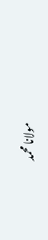مولانا محمد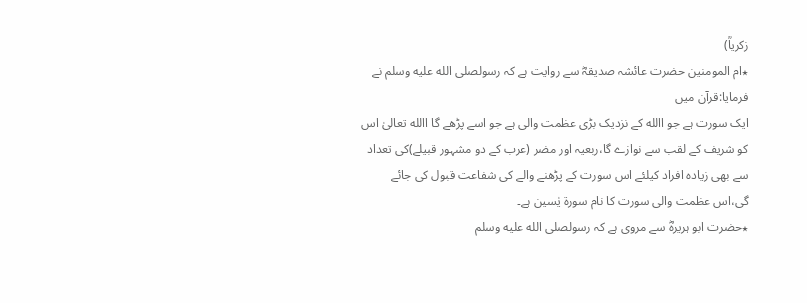زکریاؒ)
٭ام المومنین حضرت عائشہ صدیقہؓ سے روایت ہے کہ رسولصلى الله عليه وسلم نے فرمایا:قرآن میں
ایک سورت ہے جو االله کے نزدیک بڑی عظمت والی ہے جو اسے پڑھے گا االله تعالیٰ اس
کو شریف کے لقب سے نوازے گا،ربعیہ اور مضر (عرب کے دو مشہور قبیلے)کی تعداد
سے بھی زیادہ افراد کیلئے اس سورت کے پڑھنے والے کی شفاعت قبول کی جائے
گی،اس عظمت والی سورت کا نام سورۃ یٰسین ہے۔
٭حضرت ابو ہریرہؓ سے مروی ہے کہ رسولصلى الله عليه وسلم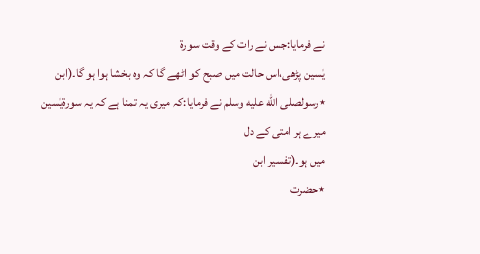نے فرمایا:جس نے رات کے وقت سورۃ
یٰسین پڑھی،اس حالت میں صبح کو اٹھے گا کہ وہ بخشا ہوا ہو گا۔(ابن
٭رسولصلى الله عليه وسلم نے فرمایا:کہ میری یہ تمنا ہے کہ یہ سورۃیٰسین میرے ہر امتی کے دل
میں ہو۔(تفسیر ابن
٭حضرت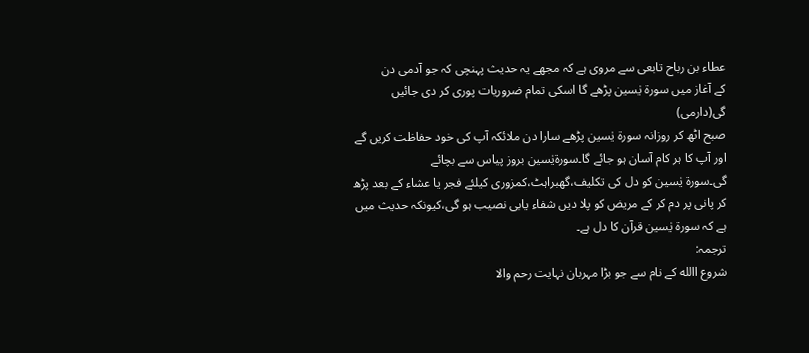عطاء بن رباح تابعی سے مروی ہے کہ مجھے یہ حدیث پہنچی کہ جو آدمی دن
کے آغاز میں سورۃ یٰسین پڑھے گا اسکی تمام ضروریات پوری کر دی جائیں
گی(دارمی)
صبح اٹھ کر روزانہ سورۃ یٰسین پڑھے سارا دن ملائکہ آپ کی خود حفاظت کریں گے
اور آپ کا ہر کام آسان ہو جائے گا۔سورۃیٰسین بروز پیاس سے بچائے
گی۔سورۃ یٰسین کو دل کی تکلیف،گھبراہٹ،کمزوری کیلئے فجر یا عشاء کے بعد پڑھ
کر پانی پر دم کر کے مریض کو پلا دیں شفاء یابی نصیب ہو گی،کیونکہ حدیث میں
ہے کہ سورۃ یٰسین قرآن کا دل ہے۔
ترجمہ:
شروع االله کے نام سے جو بڑا مہربان نہایت رحم والا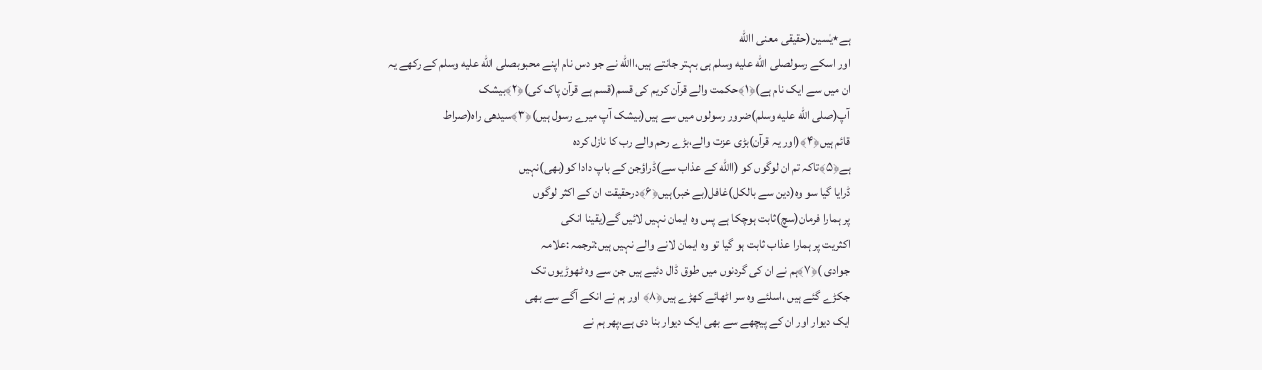ہے٭یٰسین(حقیقی معنی االله
اور اسکے رسولصلى الله عليه وسلم ہی بہتر جانتے ہیں،االله نے جو دس نام اپنے محبوبصلى الله عليه وسلم کے رکھے یہ
ان میں سے ایک نام ہے)﴿۱﴾حکمت والے قرآن کریم کی قسم(قسم ہے قرآن پاک کی)﴿۲﴾بیشک
آپ(صلى الله عليه وسلم)ضرور رسولوں میں سے ہیں(بیشک آپ میرے رسول ہیں)﴿۳﴾سیدھی راہ(صراط
قائم ہیں﴿۴﴾(اور یہ قرآن)بڑی عزت والے،بڑے رحم والے رب کا نازل کردہ
ہے﴿۵﴾تاکہ تم ان لوگوں کو (االله کے عذاب سے)ڈراؤجن کے باپ دادا کو(بھی)نہیں
ڈرایا گیا سو وہ(دین سے بالکل)غافل(بے خبر)ہیں﴿۶﴾درحقیقت ان کے اکثر لوگوں
پر ہمارا فرمان(سچ)ثابت ہوچکا ہے پس وہ ایمان نہیں لائیں گے(یقینا انکی
اکثریت پر ہمارا عذاب ثابت ہو گیا تو وہ ایمان لانے والے نہیں ہیں:ترجمہ :علامہ
جوادی )﴿۷﴾ہم نے ان کی گردنوں میں طوق ڈال دئیے ہیں جن سے وہ ٹھوڑیوں تک
جکڑے گئے ہیں ،اسلئے وہ سر اٹھائے کھڑے ہیں﴿۸﴾ اور ہم نے انکے آگے سے بھی
ایک دیوار اور ان کے پیچھے سے بھی ایک دیوار بنا دی ہے،پھر ہم نے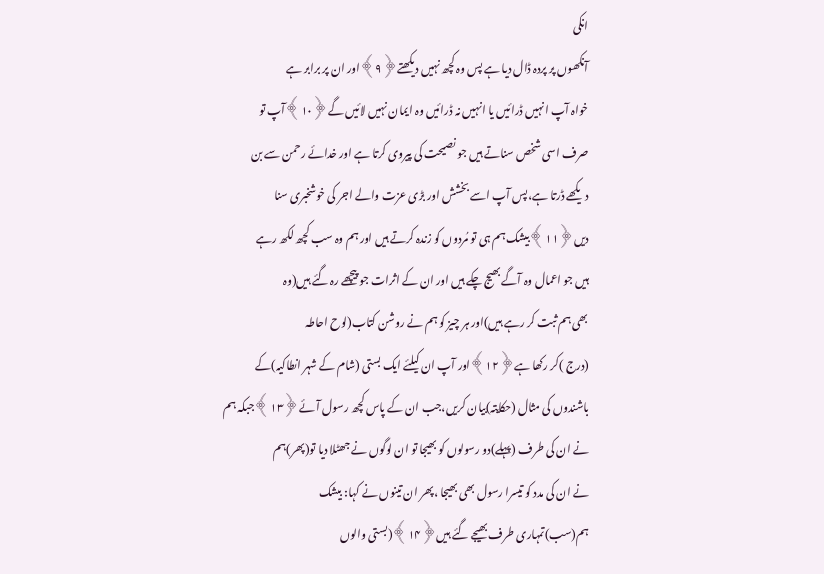انکی
آنکھوں پر پردہ ڈال دیا ہے پس وہ کچھ نہیں دیکھتے﴿۹﴾اور ان پر برابر ہے
خواہ آپ انہیں ڈرائیں یا انہیں نہ ڈرائیں وہ ایمان نہیں لائیں گے﴿۱۰﴾آپ تو
صرف اسی شخص سناتے ہیں جو نصیحت کی پیروی کرتا ہے اور خدائے رحمن سے بن
دیکھے ڈرتا ہے،پس آپ اسے بخشش اور بڑی عزت والے اجر کی خوشخبری سنا
دیں﴿۱۱﴾بیشک ہم ہی تو مُردوں کو زندہ کرتے ہیں اور ہم وہ سب کچھ لکھ رہے
ہیں جو اعمال وہ آگے بھیج چکے ہیں اور ان کے اثرات جو پیچھے رہ گئے ہیں(وہ
بھی ہم ثبت کر رہے ہیں)اور ہر چیز کو ہم نے روشن کتاب(لوح احاطہ
(درج )کر رکھا ہے﴿۱۲﴾اور آپ ان کیلئے ایک بستی (شام کے شہر انطاکیہ)کے
باشندوں کی مثال (حکایتہ)بیان کریں،جب ان کے پاس کچھ رسول آئے﴿۱۳﴾جبکہ ہم
نے ان کی طرف (پہلے)دو رسولوں کو بھیجا تو ان لوگوں نے جھٹلا دیا تو(پھر)ہم
نے ان کی مدد کو تیسرا رسول بھی بھیجا ،پھر ان تینوں نے کہا: بیشک
ہم(سب)تمہاری طرف بھیجے گئے ہیں﴿۱۴﴾(بستی والوں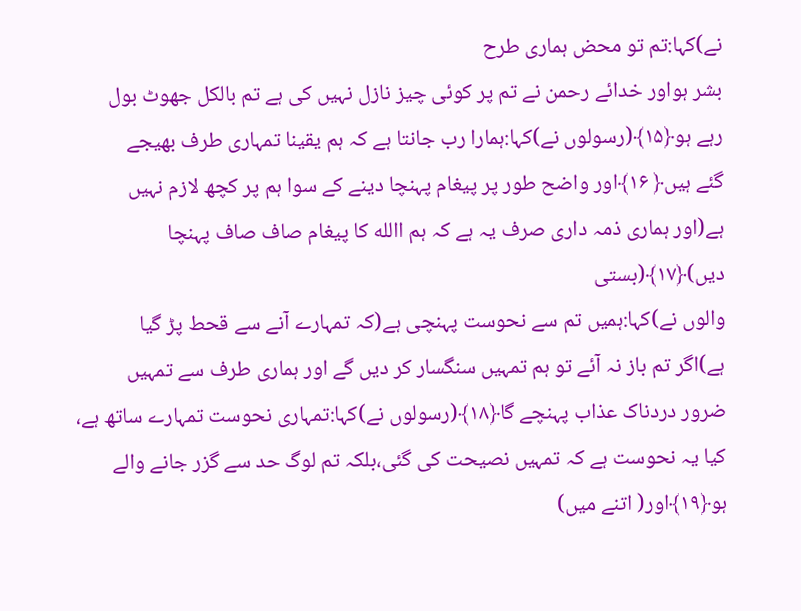نے)کہا:تم تو محض ہماری طرح
بشر ہواور خدائے رحمن نے تم پر کوئی چیز نازل نہیں کی ہے تم بالکل جھوٹ بول
رہے ہو﴿۱۵﴾(رسولوں نے)کہا:ہمارا رب جانتا ہے کہ ہم یقینا تمہاری طرف بھیجے
گئے ہیں﴿ ۱۶﴾اور واضح طور پر پیغام پہنچا دینے کے سوا ہم پر کچھ لازم نہیں
ہے(اور ہماری ذمہ داری صرف یہ ہے کہ ہم االله کا پیغام صاف صاف پہنچا دیں)﴿۱۷﴾(بستی
والوں نے)کہا:ہمیں تم سے نحوست پہنچی ہے(کہ تمہارے آنے سے قحط پڑ گیا
ہے)اگر تم باز نہ آئے تو ہم تمہیں سنگسار کر دیں گے اور ہماری طرف سے تمہیں
ضرور دردناک عذاب پہنچے گا﴿۱۸﴾(رسولوں نے)کہا:تمہاری نحوست تمہارے ساتھ ہے،
کیا یہ نحوست ہے کہ تمہیں نصیحت کی گئی،بلکہ تم لوگ حد سے گزر جانے والے
ہو﴿۱۹﴾اور( اتنے میں)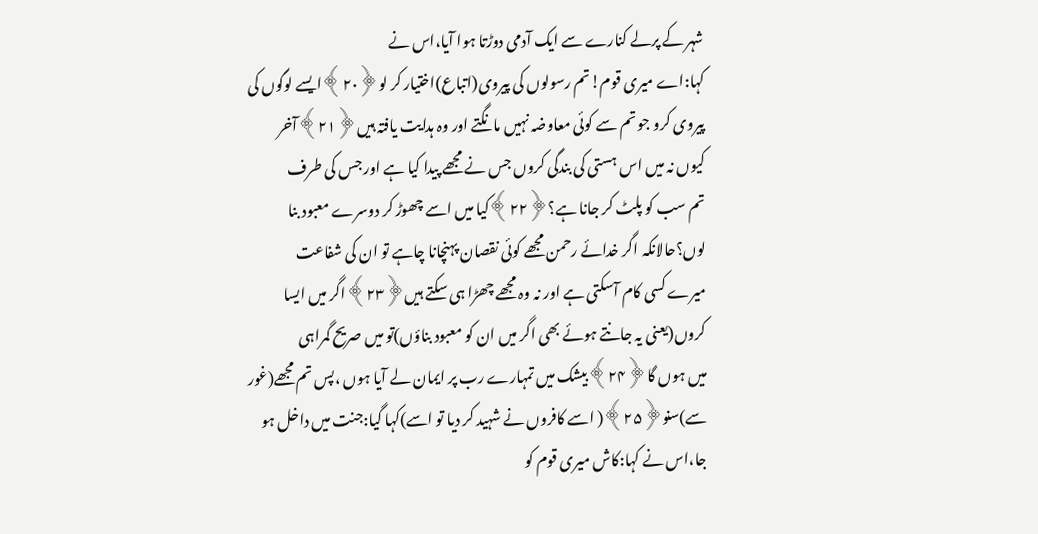شہر کے پرلے کنارے سے ایک آدمی دوڑتا ہوا آیا،اس نے
کہا:اے میری قوم!تم رسولوں کی پیروی(اتباع)اختیار کر لو﴿۲۰﴾ایسے لوگوں کی
پیروی کرو جو تم سے کوئی معاوضہ نہیں مانگتے اور وہ ہدایت یافتہ ہیں﴿۲۱﴾آخر
کیوں نہ میں اس ہستی کی بندگی کروں جس نے مجھے پیدا کیا ہے اور جس کی طرف
تم سب کو پلٹ کر جانا ہے؟﴿۲۲﴾کیا میں اسے چھوڑ کر دوسرے معبود بنا
لوں؟حالانکہ اگر خدائے رحمن مجھے کوئی نقصان پہنچانا چاہے تو ان کی شفاعت
میرے کسی کام آسکتی ہے اور نہ وہ مجھے چھڑا ہی سکتے ہیں﴿۲۳﴾اگر میں ایسا
کروں(یعنی یہ جانتے ہوئے بھی اگر میں ان کو معبود بناؤں)تو میں صریح گمراہی
میں ہوں گا﴿۲۴﴾بیشک میں تمہارے رب پر ایمان لے آیا ہوں ،پس تم مجھے(غور
سے)سنو﴿۲۵﴾( اسے کافروں نے شہید کر دیا تو اسے)کہا گیا:جنت میں داخل ہو
جا،اس نے کہا:کاش میری قوم کو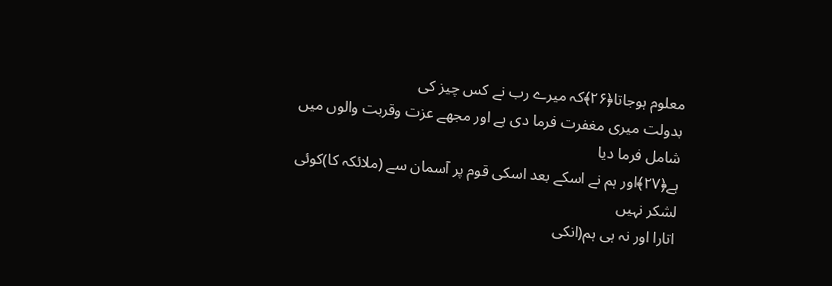معلوم ہوجاتا﴿۲۶﴾کہ میرے رب نے کس چیز کی
بدولت میری مغفرت فرما دی ہے اور مجھے عزت وقربت والوں میں شامل فرما دیا
ہے﴿۲۷﴾اور ہم نے اسکے بعد اسکی قوم پر آسمان سے (ملائکہ کا)کوئی لشکر نہیں
اتارا اور نہ ہی ہم(انکی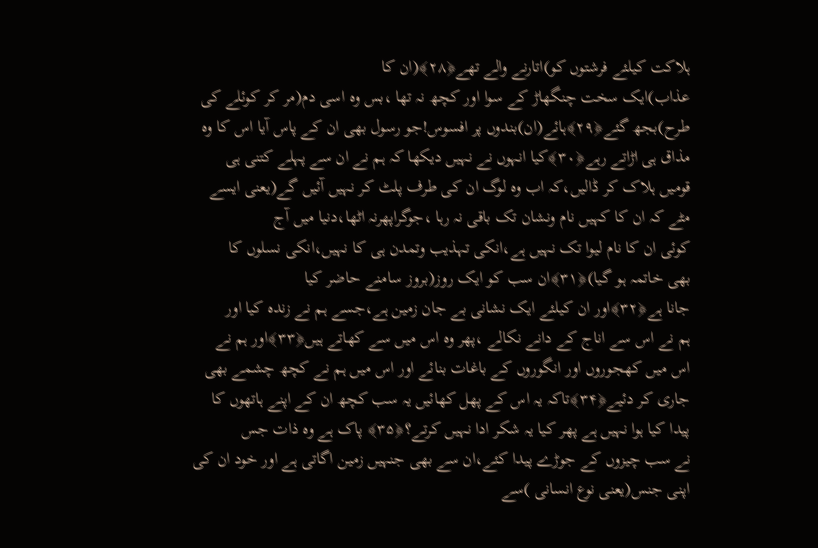ہلاکت کیلئے فرشتوں کو)اتارنے والے تھے﴿۲۸﴾(ان کا
عذاب)ایک سخت چنگھاڑ کے سوا اور کچھ نہ تھا ،بس وہ اسی دم(مر کر کوئلے کی
طرح)بجھ گئے﴿۲۹﴾ہائے(ان)بندوں پر افسوس!جو رسول بھی ان کے پاس آیا اس کا وہ
مذاق ہی اڑاتے رہے﴿۳۰﴾کیا انہوں نے نہیں دیکھا کہ ہم نے ان سے پہلے کتنی ہی
قومیں ہلاک کر ڈالیں،کہ اب وہ لوگ ان کی طرف پلٹ کر نہیں آئیں گے(یعنی ایسے
مٹے کہ ان کا کہیں نام ونشان تک باقی نہ رہا ،جوگراپھرنہ اٹھا،دنیا میں آج
کوئی ان کا نام لیوا تک نہیں ہے،انکی تہذیب وتمدن ہی کا نہیں،انکی نسلوں کا
بھی خاتمہ ہو گیا)﴿۳۱﴾ان سب کو ایک روز(بروز سامنے حاضر کیا
جانا ہے﴿۳۲﴾اور ان کیلئے ایک نشانی بے جان زمین ہے،جسے ہم نے زندہ کیا اور
ہم نے اس سے اناج کے دانے نکالے ،پھر وہ اس میں سے کھاتے ہیں﴿۳۳﴾اور ہم نے
اس میں کھجوروں اور انگوروں کے باغات بنائے اور اس میں ہم نے کچھ چشمے بھی
جاری کر دئیے﴿۳۴﴾تاکہ یہ اس کے پھل کھائیں یہ سب کچھ ان کے اپنے ہاتھوں کا
پیدا کیا ہوا نہیں ہے پھر کیا یہ شکر ادا نہیں کرتے؟﴿۳۵﴾ پاک ہے وہ ذات جس
نے سب چیزوں کے جوڑے پیدا کئے،ان سے بھی جنہیں زمین اگاتی ہے اور خود ان کی
اپنی جنس(یعنی نوع انسانی )سے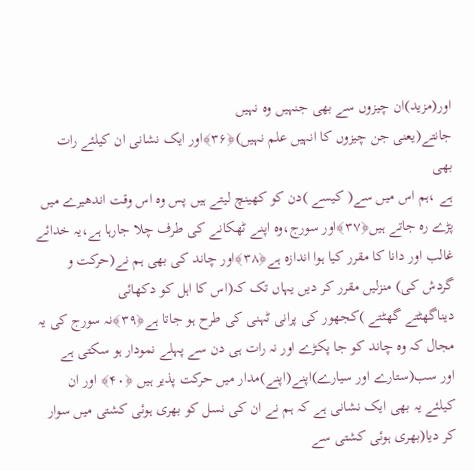اور(مزید)ان چیزوں سے بھی جنہیں وہ نہیں
جانتے(یعنی جن چیزوں کا انہیں علم نہیں)﴿۳۶﴾اور ایک نشانی ان کیلئے رات بھی
ہے ،ہم اس میں سے( کیسے )دن کو کھینچ لیتے ہیں پس وہ اس وقت اندھیرے میں
پڑے رہ جاتے ہیں﴿۳۷﴾اور سورج،وہ اپنے ٹھکانے کی طرف چلا جارہا ہے،یہ خدائے
غالب اور دانا کا مقرر کیا ہوا اندازہ ہے﴿۳۸﴾اور چاند کی بھی ہم نے(حرکت و
گردش کی) منزلیں مقرر کر دیں یہاں تک کہ(اس کا اہل کو دکھائی
دیناگھٹتے گھٹتے )کجھور کی پرانی ٹہنی کی طرح ہو جاتا ہے﴿۳۹﴾نہ سورج کی یہ
مجال کہ وہ چاند کو جا پکڑے اور نہ رات ہی دن سے پہلے نمودار ہو سکتی ہے
اور سب(ستارے اور سیارے)اپنے(اپنے)مدار میں حرکت پذیر ہیں ﴿۴۰﴾ اور ان
کیلئے یہ بھی ایک نشانی ہے کہ ہم نے ان کی نسل کو بھری ہوئی کشتی میں سوار
کر دیا(بھری ہوئی کشتی سے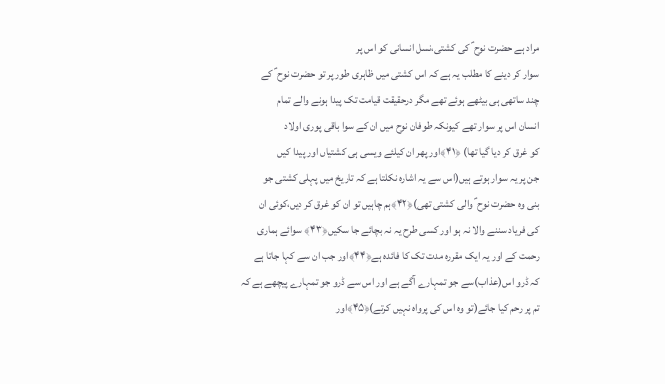مراد ہے حضرت نوح ؑ کی کشتی،نسل انسانی کو اس پر
سوار کر دینے کا مطلب یہ ہے کہ اس کشتی میں ظاہری طور پر تو حضرت نوح ؑ کے
چند ساتھی ہی بیٹھے ہوئے تھے مگر درحقیقت قیامت تک پیدا ہونے والے تمام
انسان اس پر سوار تھے کیونکہ طوفان نوح میں ان کے سوا باقی پوری اولاد
کو غرق کر دیا گیا تھا) ﴿۴۱﴾اور پھر ان کیلئے ویسی ہی کشتیاں اور پیدا کیں
جن پر یہ سوار ہوتے ہیں(اس سے یہ اشارہ نکلتا ہے کہ تاریخ میں پہلی کشتی جو
بنی وہ حضرت نوح ؑ والی کشتی تھی)﴿۴۲﴾ہم چاہیں تو ان کو غرق کر دیں،کوئی ان
کی فریاد سننے والا نہ ہو اور کسی طرح یہ نہ بچائے جا سکیں﴿۴۳﴾ سوائے ہماری
رحمت کے اور یہ ایک مقررہ مدت تک کا فائدہ ہے﴿۴۴﴾اور جب ان سے کہا جاتا ہے
کہ ڈرو اس(عذاب)سے جو تمہارے آگے ہے اور اس سے ڈرو جو تمہارے پیچھے ہے کہ
تم پر رحم کیا جائے(تو وہ اس کی پرواہ نہیں کرتے)﴿۴۵﴾اور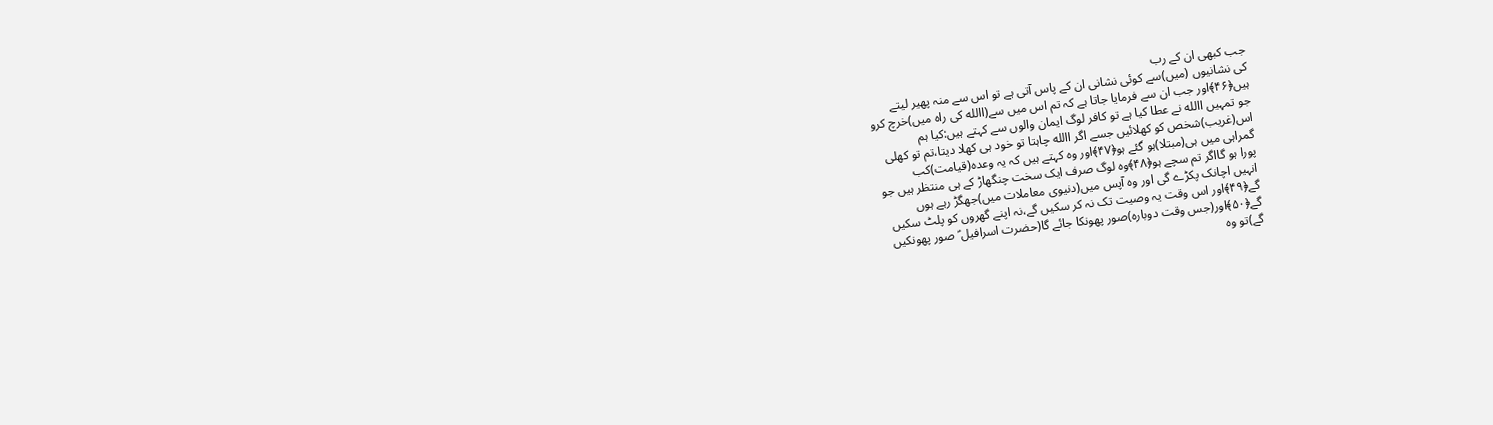جب کبھی ان کے رب
کی نشانیوں (میں)سے کوئی نشانی ان کے پاس آتی ہے تو اس سے منہ پھیر لیتے
ہیں﴿۴۶﴾اور جب ان سے فرمایا جاتا ہے کہ تم اس میں سے(االله کی راہ میں)خرچ کرو
جو تمہیں االله نے عطا کیا ہے تو کافر لوگ ایمان والوں سے کہتے ہیں:کیا ہم
اس(غریب)شخص کو کھلائیں جسے اگر االله چاہتا تو خود ہی کھلا دیتا،تم تو کھلی
گمراہی میں ہی(مبتلا)ہو گئے ہو﴿۴۷﴾اور وہ کہتے ہیں کہ یہ وعدہ(قیامت)کب
پورا ہو گااگر تم سچے ہو﴿۴۸﴾وہ لوگ صرف ایک سخت چنگھاڑ کے ہی منتظر ہیں جو
انہیں اچانک پکڑے گی اور وہ آپس میں(دنیوی معاملات میں)جھگڑ رہے ہوں
گے﴿۴۹﴾اور اس وقت یہ وصیت تک نہ کر سکیں گے،نہ اپنے گھروں کو پلٹ سکیں
گے﴿۵۰﴾اور(جس وقت دوبارہ)صور پھونکا جائے گا(حضرت اسرافیل ؑ صور پھونکیں
گے)تو وہ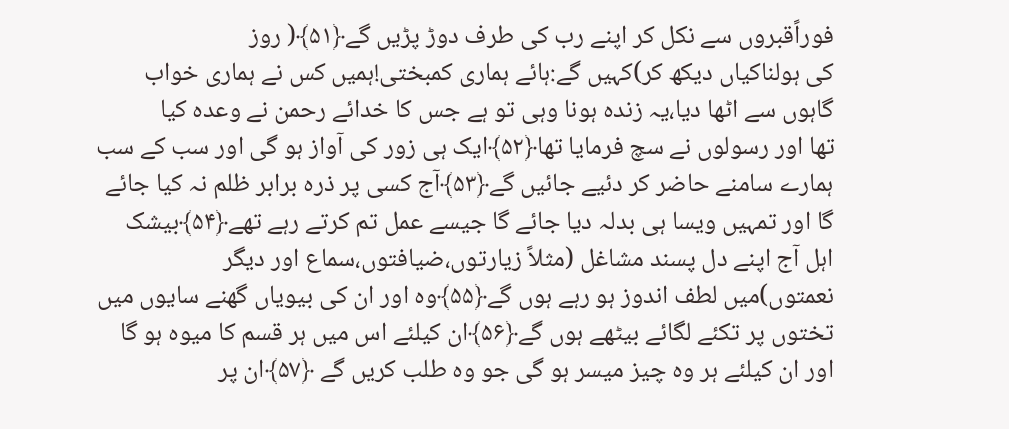فوراًقبروں سے نکل کر اپنے رب کی طرف دوڑ پڑیں گے﴿۵۱﴾( روز
کی ہولناکیاں دیکھ کر)کہیں گے:ہائے ہماری کمبختی!ہمیں کس نے ہماری خواب
گاہوں سے اٹھا دیا،یہ زندہ ہونا وہی تو ہے جس کا خدائے رحمن نے وعدہ کیا
تھا اور رسولوں نے سچ فرمایا تھا﴿۵۲﴾ایک ہی زور کی آواز ہو گی اور سب کے سب
ہمارے سامنے حاضر کر دئیے جائیں گے﴿۵۳﴾آج کسی پر ذرہ برابر ظلم نہ کیا جائے
گا اور تمہیں ویسا ہی بدلہ دیا جائے گا جیسے عمل تم کرتے رہے تھے﴿۵۴﴾بیشک
اہل آج اپنے دل پسند مشاغل (مثلاً زیارتوں،ضیافتوں،سماع اور دیگر
نعمتوں)میں لطف اندوز ہو رہے ہوں گے﴿۵۵﴾وہ اور ان کی بیویاں گھنے سایوں میں
تختوں پر تکئے لگائے بیٹھے ہوں گے﴿۵۶﴾ان کیلئے اس میں ہر قسم کا میوہ ہو گا
اور ان کیلئے ہر وہ چیز میسر ہو گی جو وہ طلب کریں گے ﴿۵۷﴾ان پر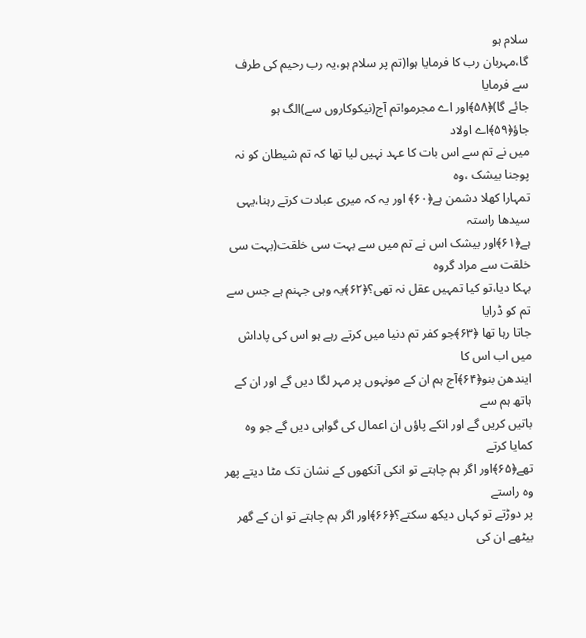سلام ہو
گا،مہربان رب کا فرمایا ہوا(تم پر سلام ہو،یہ رب رحیم کی طرف سے فرمایا
جائے گا)﴿۵۸﴾اور اے مجرمو!تم آج(نیکوکاروں سے)الگ ہو جاؤ﴿۵۹﴾اے اولاد
میں نے تم سے اس بات کا عہد نہیں لیا تھا کہ تم شیطان کو نہ پوجنا بیشک ،وہ
تمہارا کھلا دشمن ہے﴿۶۰﴾ اور یہ کہ میری عبادت کرتے رہنا،یہی سیدھا راستہ
ہے﴿۶۱﴾اور بیشک اس نے تم میں سے بہت سی خلقت(بہت سی خلقت سے مراد گروہ
بہکا دیا،تو کیا تمہیں عقل نہ تھی؟﴿۶۲﴾یہ وہی جہنم ہے جس سے تم کو ڈرایا
جاتا رہا تھا ﴿۶۳﴾جو کفر تم دنیا میں کرتے رہے ہو اس کی پاداش میں اب اس کا
ایندھن بنو﴿۶۴﴾آج ہم ان کے مونہوں پر مہر لگا دیں گے اور ان کے ہاتھ ہم سے
باتیں کریں گے اور انکے پاؤں ان اعمال کی گواہی دیں گے جو وہ کمایا کرتے
تھے﴿۶۵﴾اور اگر ہم چاہتے تو انکی آنکھوں کے نشان تک مٹا دیتے پھر وہ راستے
پر دوڑتے تو کہاں دیکھ سکتے؟﴿۶۶﴾اور اگر ہم چاہتے تو ان کے گھر بیٹھے ان کی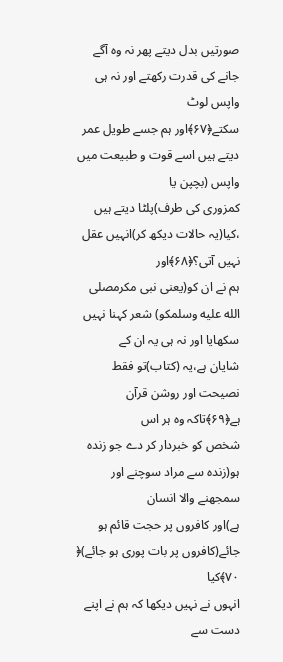صورتیں بدل دیتے پھر نہ وہ آگے جانے کی قدرت رکھتے اور نہ ہی واپس لوٹ
سکتے﴿۶۷﴾اور ہم جسے طویل عمر دیتے ہیں اسے قوت و طبیعت میں واپس (بچپن یا
کمزوری کی طرف)پلٹا دیتے ہیں ،کیا(یہ حالات دیکھ کر)انہیں عقل نہیں آتی؟﴿۶۸﴾اور
ہم نے ان کو(یعنی نبی مکرمصلى الله عليه وسلمکو) شعر کہنا نہیں سکھایا اور نہ ہی یہ ان کے
شایان ہے،یہ (کتاب)تو فقط نصیحت اور روشن قرآن ہے﴿۶۹﴾تاکہ وہ ہر اس
شخص کو خبردار کر دے جو زندہ ہو(زندہ سے مراد سوچنے اور سمجھنے والا انسان
ہے)اور کافروں پر حجت قائم ہو جائے(کافروں پر بات پوری ہو جائے)﴿ ۷۰﴾کیا
انہوں نے نہیں دیکھا کہ ہم نے اپنے دست سے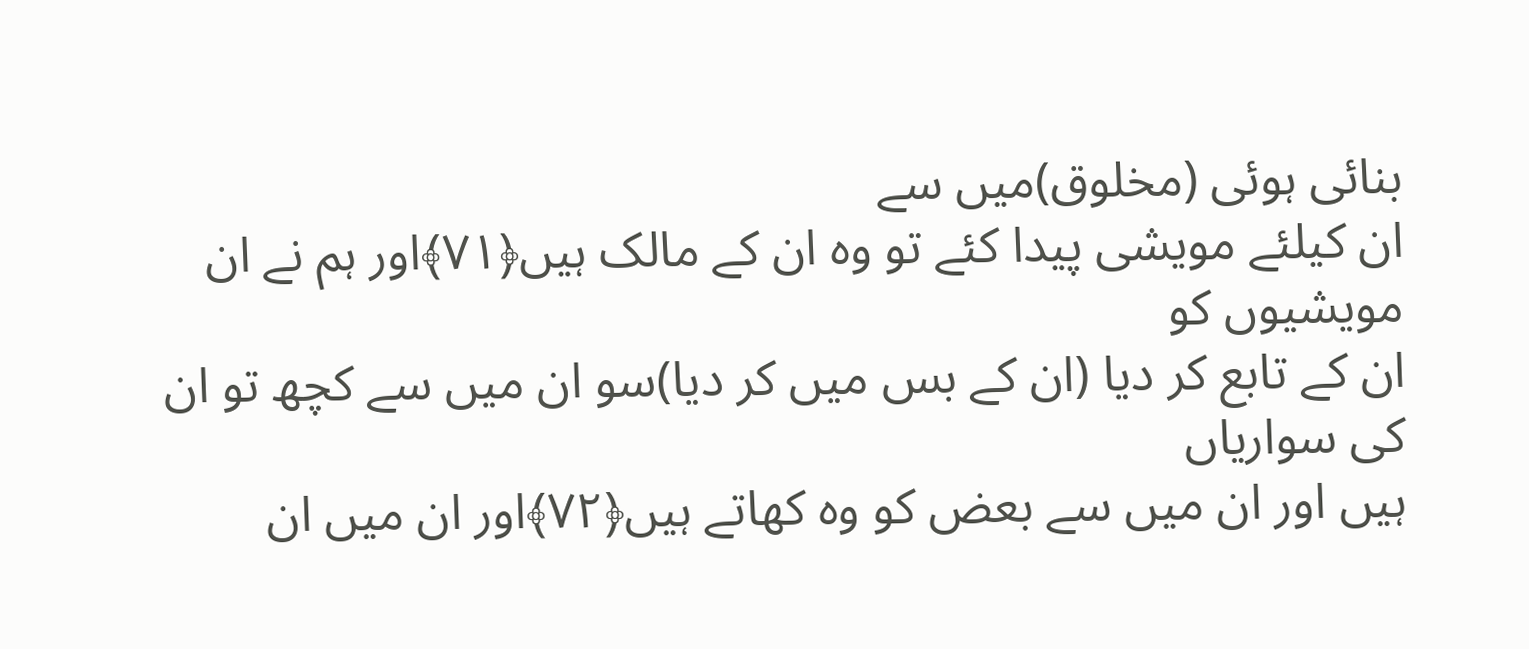بنائی ہوئی (مخلوق)میں سے
ان کیلئے مویشی پیدا کئے تو وہ ان کے مالک ہیں﴿۷۱﴾اور ہم نے ان مویشیوں کو
ان کے تابع کر دیا (ان کے بس میں کر دیا)سو ان میں سے کچھ تو ان کی سواریاں
ہیں اور ان میں سے بعض کو وہ کھاتے ہیں﴿۷۲﴾اور ان میں ان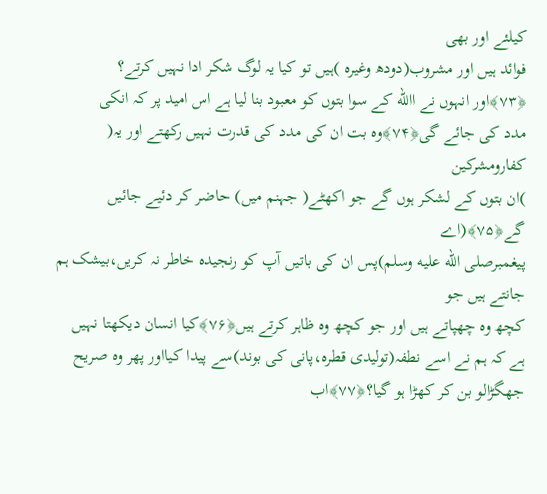کیلئے اور بھی
فوائد ہیں اور مشروب(دودھ وغیرہ )ہیں تو کیا یہ لوگ شکر ادا نہیں کرتے؟
﴿۷۳﴾اور انہوں نے االله کے سوا بتوں کو معبود بنا لیا ہے اس امید پر کہ انکی
مدد کی جائے گی﴿۷۴﴾وہ بت ان کی مدد کی قدرت نہیں رکھتے اور یہ( کفارومشرکین
)ان بتوں کے لشکر ہوں گے جو اکھٹے( جہنم میں) حاضر کر دئیے جائیں گے﴿۷۵﴾(اے
پیغمبرصلى الله عليه وسلم)پس ان کی باتیں آپ کو رنجیدہ خاطر نہ کریں،بیشک ہم جانتے ہیں جو
کچھ وہ چھپاتے ہیں اور جو کچھ وہ ظاہر کرتے ہیں﴿۷۶﴾کیا انسان دیکھتا نہیں
ہے کہ ہم نے اسے نطفہ(تولیدی قطرہ،پانی کی بوند)سے پیدا کیااور پھر وہ صریح
جھگڑالو بن کر کھڑا ہو گیا؟﴿۷۷﴾اب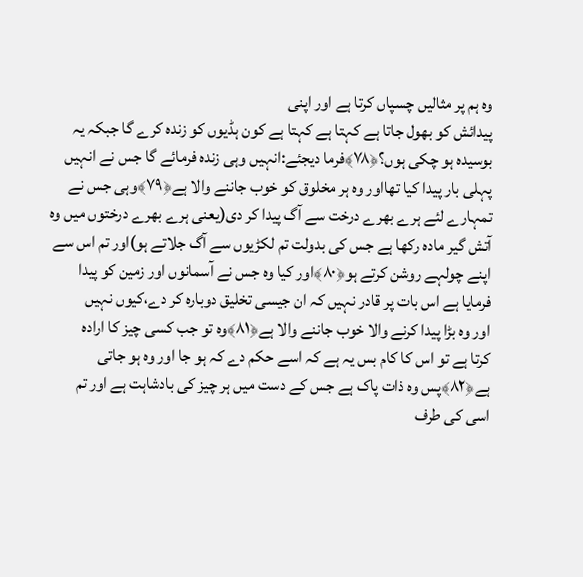وہ ہم پر مثالیں چسپاں کرتا ہے اور اپنی
پیدائش کو بھول جاتا ہے کہتا ہے کہتا ہے کون ہڈیوں کو زندہ کرے گا جبکہ یہ
بوسیدہ ہو چکی ہوں؟﴿۷۸﴾فرما دیجئے:انہیں وہی زندہ فرمائے گا جس نے انہیں
پہلی بار پیدا کیا تھااور وہ ہر مخلوق کو خوب جاننے والا ہے﴿۷۹﴾وہی جس نے
تمہارے لئے ہرے بھرے درخت سے آگ پیدا کر دی(یعنی ہرے بھرے درختوں میں وہ
آتش گیر مادہ رکھا ہے جس کی بدولت تم لکڑیوں سے آگ جلاتے ہو)اور تم اس سے
اپنے چولہے روشن کرتے ہو﴿۸۰﴾اور کیا وہ جس نے آسمانوں اور زمین کو پیدا
فرمایا ہے اس بات پر قادر نہیں کہ ان جیسی تخلیق دوبارہ کر دے،کیوں نہیں
اور وہ بڑا پیدا کرنے والا خوب جاننے والا ہے﴿۸۱﴾وہ تو جب کسی چیز کا ارادہ
کرتا ہے تو اس کا کام بس یہ ہے کہ اسے حکم دے کہ ہو جا اور وہ ہو جاتی
ہے﴿۸۲﴾پس وہ ذات پاک ہے جس کے دست میں ہر چیز کی بادشاہت ہے اور تم
اسی کی طرف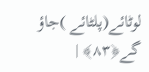لوٹائے(پلٹائے )جاؤ گے﴿۸۳﴾ |